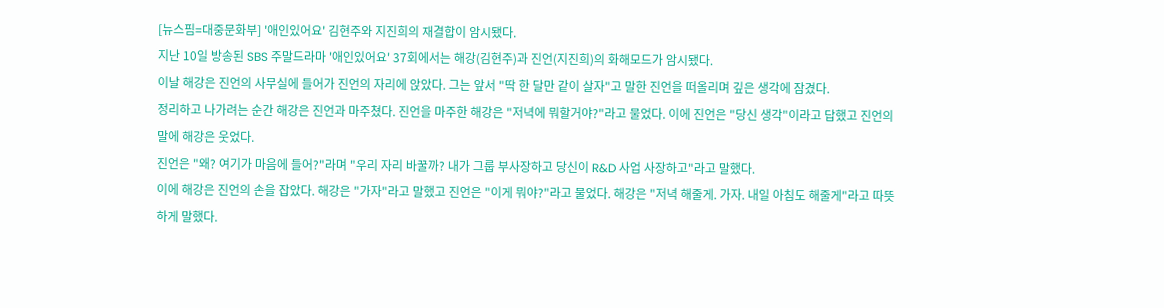[뉴스핌=대중문화부] '애인있어요' 김현주와 지진희의 재결합이 암시됐다.
지난 10일 방송된 SBS 주말드라마 '애인있어요' 37회에서는 해강(김현주)과 진언(지진희)의 화해모드가 암시됐다.
이날 해강은 진언의 사무실에 들어가 진언의 자리에 앉았다. 그는 앞서 "딱 한 달만 같이 살자"고 말한 진언을 떠올리며 깊은 생각에 잠겼다.
정리하고 나가려는 순간 해강은 진언과 마주쳤다. 진언을 마주한 해강은 "저녁에 뭐할거야?"라고 물었다. 이에 진언은 "당신 생각"이라고 답했고 진언의 말에 해강은 웃었다.
진언은 "왜? 여기가 마음에 들어?"라며 "우리 자리 바꿀까? 내가 그룹 부사장하고 당신이 R&D 사업 사장하고"라고 말했다.
이에 해강은 진언의 손을 잡았다. 해강은 "가자"라고 말했고 진언은 "이게 뭐야?"라고 물었다. 해강은 "저녁 해줄게. 가자. 내일 아침도 해줄게"라고 따뜻하게 말했다.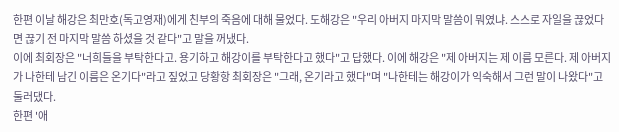한편 이날 해강은 최만호(독고영재)에게 친부의 죽음에 대해 물었다. 도해강은 "우리 아버지 마지막 말씀이 뭐였냐. 스스로 자일을 끊었다면 끊기 전 마지막 말씀 하셨을 것 같다"고 말을 꺼냈다.
이에 최회장은 "너희들을 부탁한다고. 용기하고 해강이를 부탁한다고 했다"고 답했다. 이에 해강은 "제 아버지는 제 이름 모른다. 제 아버지가 나한테 남긴 이름은 온기다"라고 짚었고 당황항 최회장은 "그래, 온기라고 했다"며 "나한테는 해강이가 익숙해서 그런 말이 나왔다"고 둘러댔다.
한편 '애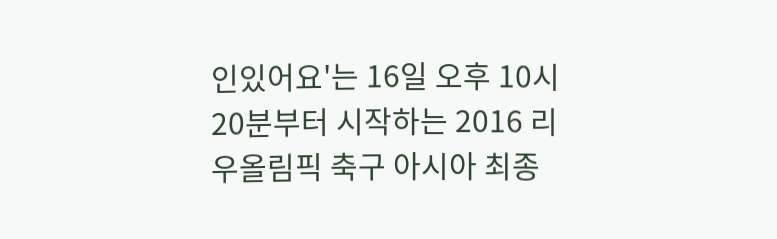인있어요'는 16일 오후 10시20분부터 시작하는 2016 리우올림픽 축구 아시아 최종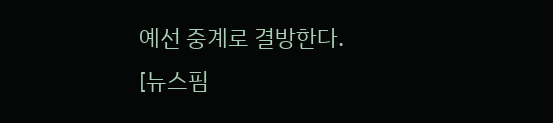예선 중계로 결방한다.
[뉴스핌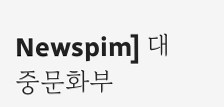Newspim] 대중문화부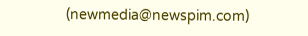(newmedia@newspim.com)